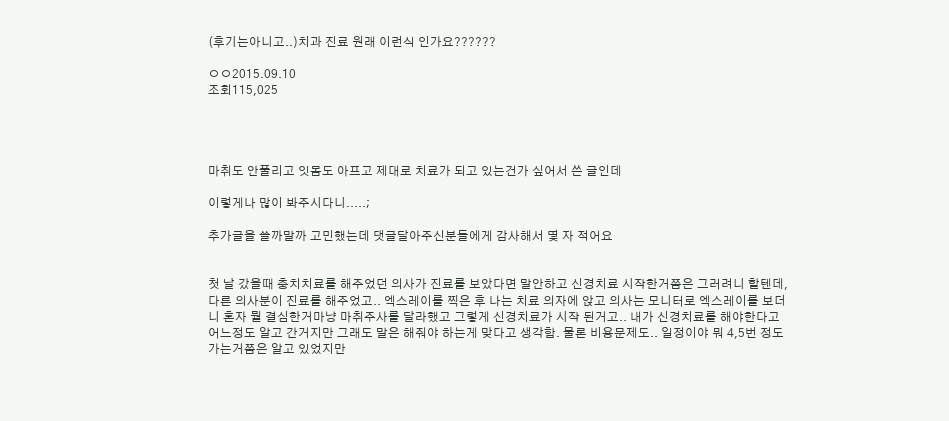(후기는아니고..)치과 진료 원래 이런식 인가요??????

ㅇㅇ2015.09.10
조회115,025




마취도 안풀리고 잇몸도 아프고 제대로 치료가 되고 있는건가 싶어서 쓴 글인데

이렇게나 많이 봐주시다니.....;

추가글을 쓸까말까 고민했는데 댓글달아주신분들에게 감사해서 몇 자 적어요


첫 날 갔을때 충치치료를 해주었던 의사가 진료를 보았다면 말안하고 신경치료 시작한거쯤은 그러려니 할텐데, 다른 의사분이 진료를 해주었고.. 엑스레이를 찍은 후 나는 치료 의자에 앉고 의사는 모니터로 엑스레이를 보더니 혼자 뭘 결심한거마냥 마취주사를 달라했고 그렇게 신경치료가 시작 된거고.. 내가 신경치료를 해야한다고 어느정도 알고 간거지만 그래도 말은 해줘야 하는게 맞다고 생각함. 물론 비용문제도.. 일정이야 뭐 4,5번 정도 가는거쯤은 알고 있었지만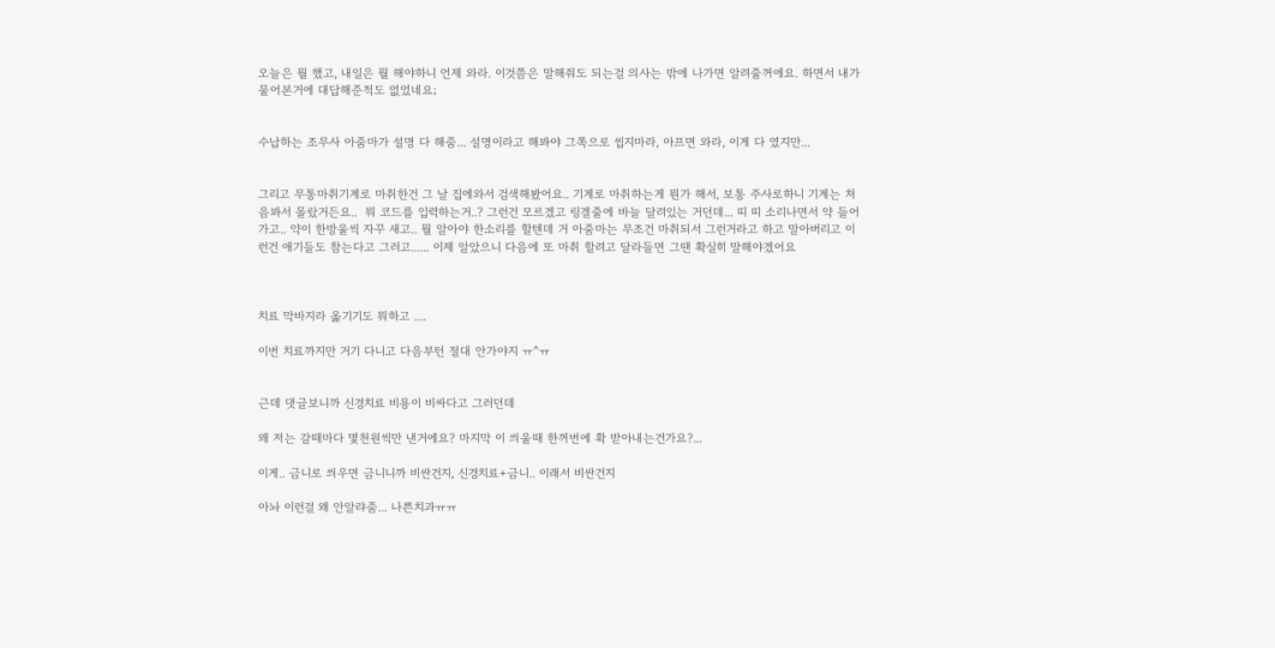오늘은 뭘 했고, 내일은 뭘 해야하니 언제 와라. 이것쯤은 말해줘도 되는걸 의사는 밖에 나가면 알려줄꺼에요. 하면서 내가 물어본거에 대답해준적도 없었네요;


수납하는 조무사 아줌마가 설명 다 해줌... 설명이라고 해봐야 그쪽으로 씹지마라, 아프면 와라, 이게 다 였지만...


그리고 무통마취기계로 마취한건 그 날 집에와서 검색해봤어요.. 기계로 마취하는게 뭔가 해서, 보통 주사로하니 기계는 처음봐서 몰랐거든요..  뭐 코드를 입력하는거..? 그런건 모르겠고 링겔줄에 바늘 달려있는 거던데... 띠 띠 소리나면서 약 들어가고.. 약이 한방울씩 자꾸 새고.. 뭘 알아야 한소리를 할텐데 거 아줌마는 무조건 마취되서 그런거라고 하고 말아버리고 이런건 애기들도 참는다고 그러고...... 이제 알았으니 다음에 또 마취 할려고 달라들면 그땐 확실히 말해야겠어요



치료 막바지라 옮기기도 뭐하고 ....

이번 치료까지만 거기 다니고 다음부턴 절대 안가야지 ㅠ^ㅠ


근데 댓글보니까 신경치료 비용이 비싸다고 그러던데

왜 저는 갈때마다 몇천원씩만 낸거에요? 마지막 이 씌울때 한꺼번에 확 받아내는건가요?...

이게.. 금니로 씌우면 금니니까 비싼건지, 신경치료+금니.. 이래서 비싼건지

아놔 이런걸 왜 안알랴줌... 나쁜치과ㅠㅠ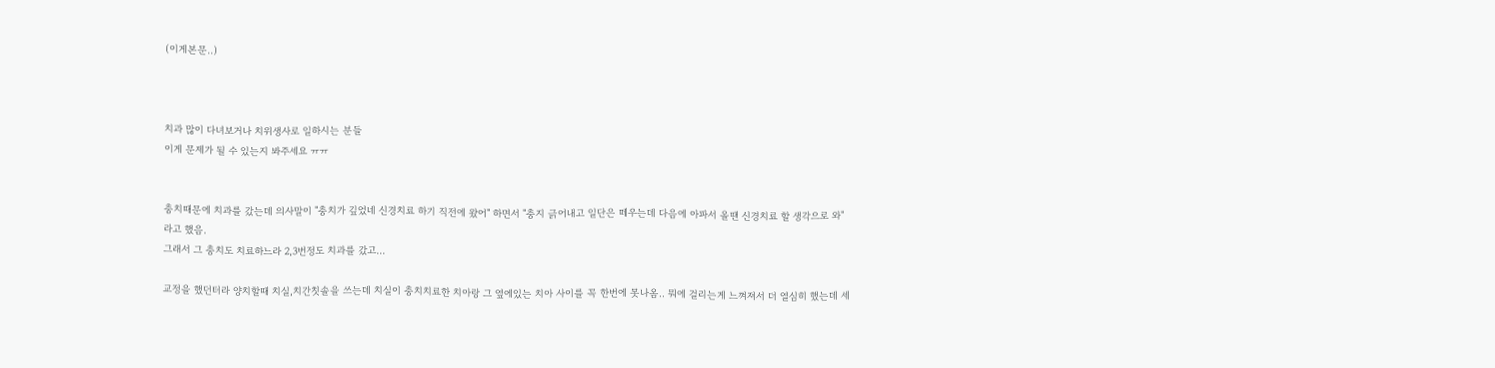(이게본문..)



치과 많이 다녀보거나 치위생사로 일하시는 분들
이게 문제가 될 수 있는지 봐주세요 ㅠㅠ


충치때문에 치과를 갔는데 의사말이 "충치가 깊었네 신경치료 하기 직전에 왔어" 하면서 "충지 긁어내고 일단은 떼우는데 다음에 아파서 올땐 신경치료 할 생각으로 와" 라고 했음.
그래서 그 충치도 치료하느라 2,3번정도 치과를 갔고...

교정을 했던터라 양치할때 치실,치간칫솔을 쓰는데 치실이 충치치료한 치아랑 그 옆에있는 치아 사이를 꼭 한번에 못나옴.. 뭐에 걸리는게 느껴져서 더 열심히 했는데 세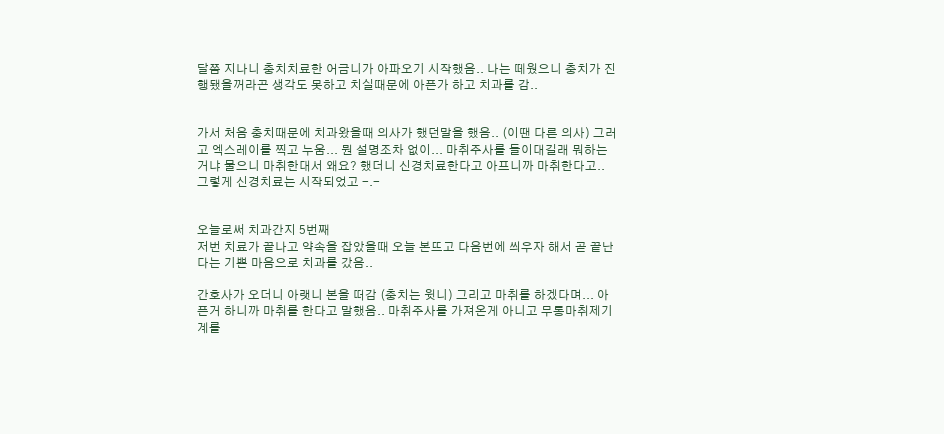달쯤 지나니 충치치료한 어금니가 아파오기 시작했음.. 나는 떼웠으니 충치가 진행됐을꺼라곤 생각도 못하고 치실때문에 아픈가 하고 치과를 감..


가서 처음 충치때문에 치과왔을때 의사가 했던말을 했음.. (이땐 다른 의사) 그러고 엑스레이를 찍고 누움... 뭔 설명조차 없이... 마취주사를 들이대길래 뭐하는거냐 물으니 마취한대서 왜요? 했더니 신경치료한다고 아프니까 마취한다고.. 그렇게 신경치료는 시작되었고 -.-


오늘로써 치과간지 5번째
저번 치료가 끝나고 약속을 잡았을때 오늘 본뜨고 다음번에 씌우자 해서 곧 끝난다는 기쁜 마음으로 치과를 갔음..

간호사가 오더니 아랫니 본을 떠감 (충치는 윗니) 그리고 마취를 하겠다며... 아픈거 하니까 마취를 한다고 말했음.. 마취주사를 가져온게 아니고 무통마취제기계를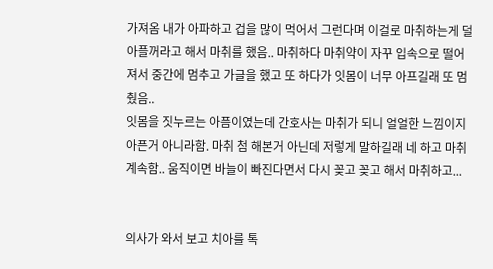가져옴 내가 아파하고 겁을 많이 먹어서 그런다며 이걸로 마취하는게 덜 아플꺼라고 해서 마취를 했음.. 마취하다 마취약이 자꾸 입속으로 떨어져서 중간에 멈추고 가글을 했고 또 하다가 잇몸이 너무 아프길래 또 멈췄음..
잇몸을 짓누르는 아픔이였는데 간호사는 마취가 되니 얼얼한 느낌이지 아픈거 아니라함. 마취 첨 해본거 아닌데 저렇게 말하길래 네 하고 마취 계속함.. 움직이면 바늘이 빠진다면서 다시 꽂고 꽂고 해서 마취하고...


의사가 와서 보고 치아를 톡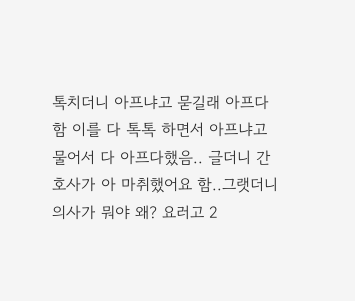톡치더니 아프냐고 묻길래 아프다함 이를 다 톡톡 하면서 아프냐고 물어서 다 아프다했음.. 글더니 간호사가 아 마취했어요 함..그랫더니 의사가 뭐야 왜? 요러고 2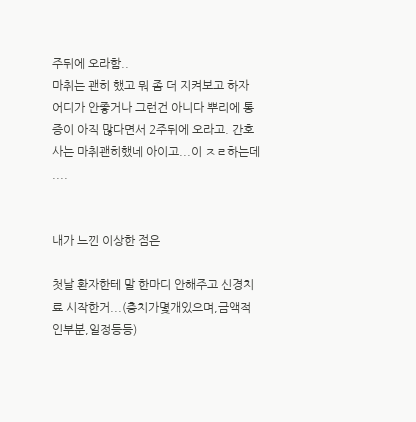주뒤에 오라함..
마취는 괜히 했고 뭐 좀 더 지켜보고 하자 어디가 안좋거나 그런건 아니다 뿌리에 통증이 아직 많다면서 2주뒤에 오라고. 간호사는 마취괜히했네 아이고...이 ㅈㄹ하는데 ....


내가 느낀 이상한 점은

첫날 환자한테 말 한마디 안해주고 신경치료 시작한거...(충치가몇개있으며,금액적인부분,일정등등)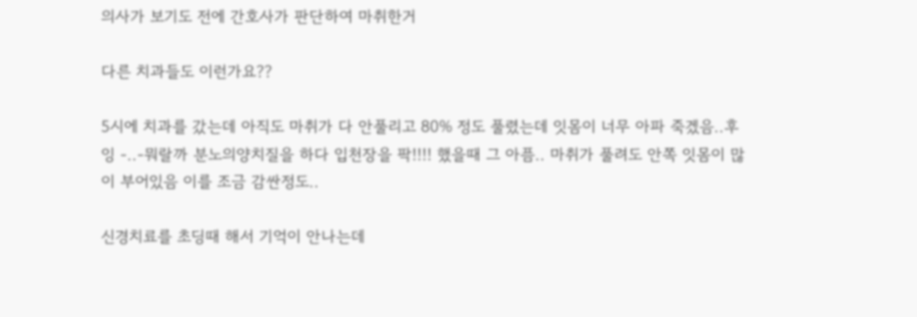의사가 보기도 전에 간호사가 판단하여 마취한거

다른 치과들도 이런가요??

5시에 치과를 갔는데 아직도 마취가 다 안풀리고 80% 정도 풀렸는데 잇몸이 너무 아파 죽겠음..후잉 -..-뭐랄까 분노의양치질을 하다 입천장을 팍!!!! 했을때 그 아픔.. 마취가 풀려도 안쪽 잇몸이 많이 부어있음 이를 조금 감싼정도..

신경치료를 초딩때 해서 기억이 안나는데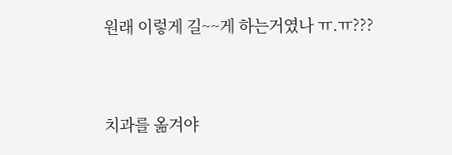원래 이렇게 길~~게 하는거였나 ㅠ.ㅠ???


치과를 옮겨야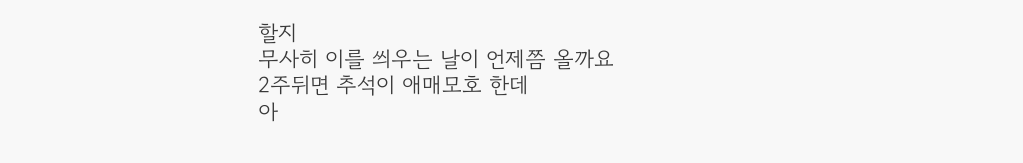할지
무사히 이를 씌우는 날이 언제쯤 올까요
2주뒤면 추석이 애매모호 한데
아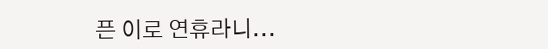픈 이로 연휴라니...